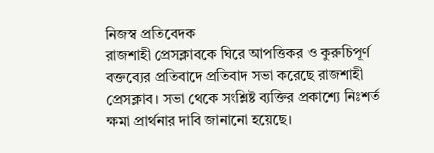নিজস্ব প্রতিবেদক
রাজশাহী প্রেসক্লাবকে ঘিরে আপত্তিকর ও কুরুচিপূর্ণ বক্তব্যের প্রতিবাদে প্রতিবাদ সভা করেছে রাজশাহী প্রেসক্লাব। সভা থেকে সংশ্লিষ্ট ব্যক্তির প্রকাশ্যে নিঃশর্ত ক্ষমা প্রার্থনার দাবি জানানো হয়েছে।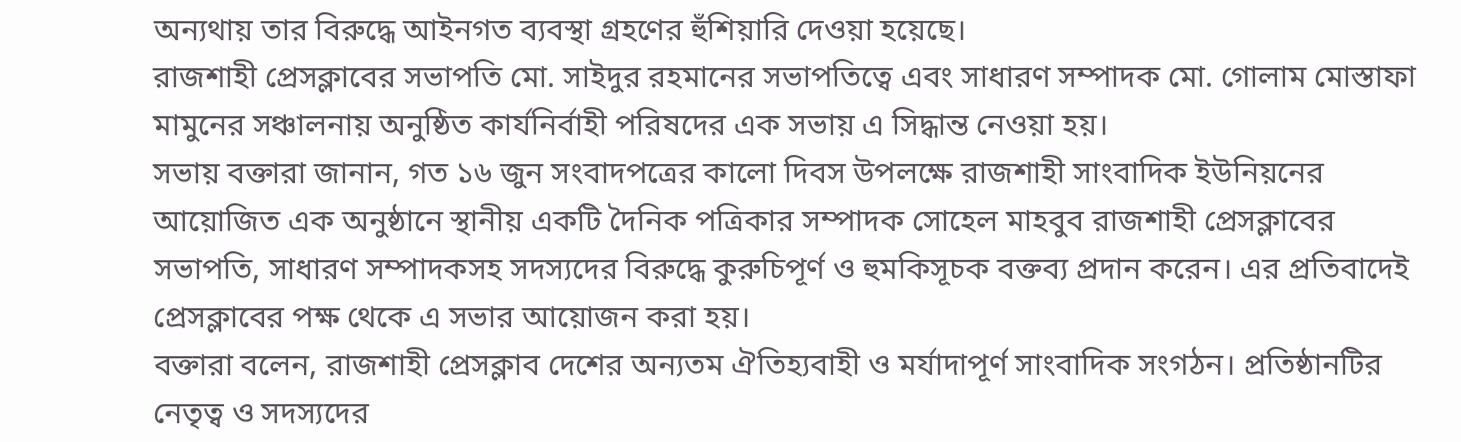অন্যথায় তার বিরুদ্ধে আইনগত ব্যবস্থা গ্রহণের হুঁশিয়ারি দেওয়া হয়েছে।
রাজশাহী প্রেসক্লাবের সভাপতি মো. সাইদুর রহমানের সভাপতিত্বে এবং সাধারণ সম্পাদক মো. গোলাম মোস্তাফা মামুনের সঞ্চালনায় অনুষ্ঠিত কার্যনির্বাহী পরিষদের এক সভায় এ সিদ্ধান্ত নেওয়া হয়।
সভায় বক্তারা জানান, গত ১৬ জুন সংবাদপত্রের কালো দিবস উপলক্ষে রাজশাহী সাংবাদিক ইউনিয়নের আয়োজিত এক অনুষ্ঠানে স্থানীয় একটি দৈনিক পত্রিকার সম্পাদক সোহেল মাহবুব রাজশাহী প্রেসক্লাবের সভাপতি, সাধারণ সম্পাদকসহ সদস্যদের বিরুদ্ধে কুরুচিপূর্ণ ও হুমকিসূচক বক্তব্য প্রদান করেন। এর প্রতিবাদেই প্রেসক্লাবের পক্ষ থেকে এ সভার আয়োজন করা হয়।
বক্তারা বলেন, রাজশাহী প্রেসক্লাব দেশের অন্যতম ঐতিহ্যবাহী ও মর্যাদাপূর্ণ সাংবাদিক সংগঠন। প্রতিষ্ঠানটির নেতৃত্ব ও সদস্যদের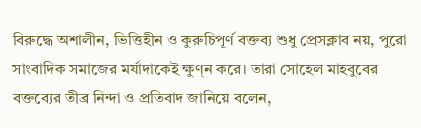বিরুদ্ধে অশালীন, ভিত্তিহীন ও কুরুচিপূর্ণ বক্তব্য শুধু প্রেসক্লাব নয়, পুরো সাংবাদিক সমাজের মর্যাদাকেই ক্ষুণ্ন করে। তারা সোহেল মাহবুবের বক্তব্যের তীব্র নিন্দা ও প্রতিবাদ জানিয়ে বলেন,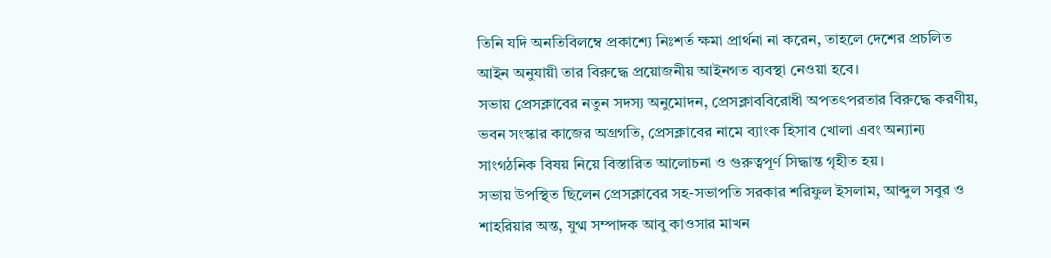তিনি যদি অনতিবিলম্বে প্রকাশ্যে নিঃশর্ত ক্ষমা প্রার্থনা না করেন, তাহলে দেশের প্রচলিত আইন অনুযায়ী তার বিরুদ্ধে প্রয়োজনীয় আইনগত ব্যবস্থা নেওয়া হবে।
সভায় প্রেসক্লাবের নতুন সদস্য অনুমোদন, প্রেসক্লাববিরোধী অপতৎপরতার বিরুদ্ধে করণীয়, ভবন সংস্কার কাজের অগ্রগতি, প্রেসক্লাবের নামে ব্যাংক হিসাব খোলা এবং অন্যান্য সাংগঠনিক বিষয় নিয়ে বিস্তারিত আলোচনা ও গুরুত্বপূর্ণ সিদ্ধান্ত গৃহীত হয়।
সভায় উপস্থিত ছিলেন প্রেসক্লাবের সহ-সভাপতি সরকার শরিফুল ইসলাম, আব্দুল সবুর ও শাহরিয়ার অন্ত, যুগ্ম সম্পাদক আবু কাওসার মাখন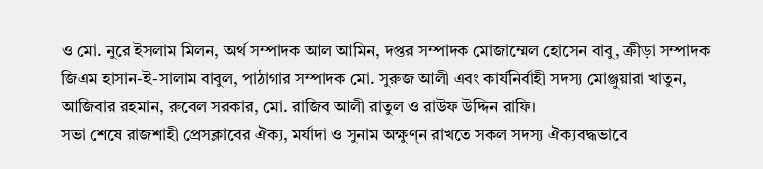ও মো. নুরে ইসলাম মিলন, অর্থ সম্পাদক আল আমিন, দপ্তর সম্পাদক মোজাম্মেল হোসেন বাবু, ক্রীড়া সম্পাদক জিএম হাসান-ই-সালাম বাবুল, পাঠাগার সম্পাদক মো. সুরুজ আলী এবং কার্যনির্বাহী সদস্য মোঞ্জুয়ারা খাতুন, আজিবার রহমান, রুবেল সরকার, মো. রাজিব আলী রাতুল ও রাউফ উদ্দিন রাফি।
সভা শেষে রাজশাহী প্রেসক্লাবের ঐক্য, মর্যাদা ও সুনাম অক্ষুণ্ন রাখতে সকল সদস্য ঐক্যবদ্ধভাবে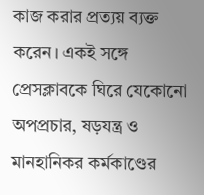কাজ করার প্রত্যয় ব্যক্ত করেন। একই সঙ্গে প্রেসক্লাবকে ঘিরে যেকোনো অপপ্রচার, ষড়যন্ত্র ও মানহানিকর কর্মকাণ্ডের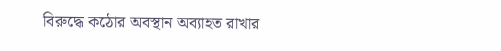বিরুদ্ধে কঠোর অবস্থান অব্যাহত রাখার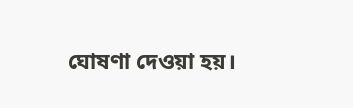ঘোষণা দেওয়া হয়।